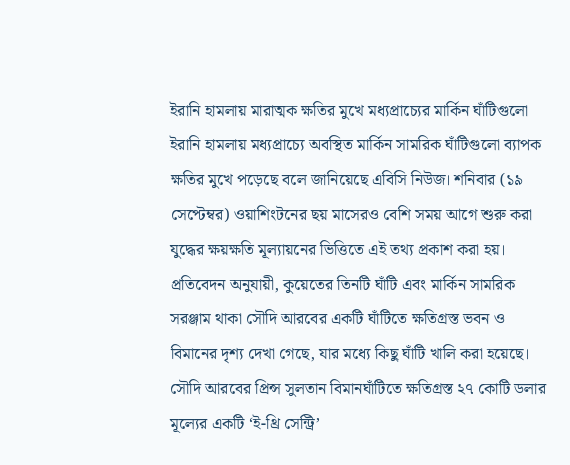ইরানি হামলায় মারাত্মক ক্ষতির মুখে মধ্যপ্রাচ্যের মার্কিন ঘাঁটিগুলো
ইরানি হামলায় মধ্যপ্রাচ্যে অবস্থিত মার্কিন সামরিক ঘাঁটিগুলো ব্যাপক ক্ষতির মুখে পড়েছে বলে জানিয়েছে এবিসি নিউজ। শনিবার (১৯ সেপ্টেম্বর) ওয়াশিংটনের ছয় মাসেরও বেশি সময় আগে শুরু করা যুদ্ধের ক্ষয়ক্ষতি মূল্যায়নের ভিত্তিতে এই তথ্য প্রকাশ করা হয়।
প্রতিবেদন অনুযায়ী, কুয়েতের তিনটি ঘাঁটি এবং মার্কিন সামরিক সরঞ্জাম থাকা সৌদি আরবের একটি ঘাঁটিতে ক্ষতিগ্রস্ত ভবন ও বিমানের দৃশ্য দেখা গেছে, যার মধ্যে কিছু ঘাঁটি খালি করা হয়েছে। সৌদি আরবের প্রিন্স সুলতান বিমানঘাঁটিতে ক্ষতিগ্রস্ত ২৭ কোটি ডলার মূল্যের একটি ‘ই-থ্রি সেন্ট্রি’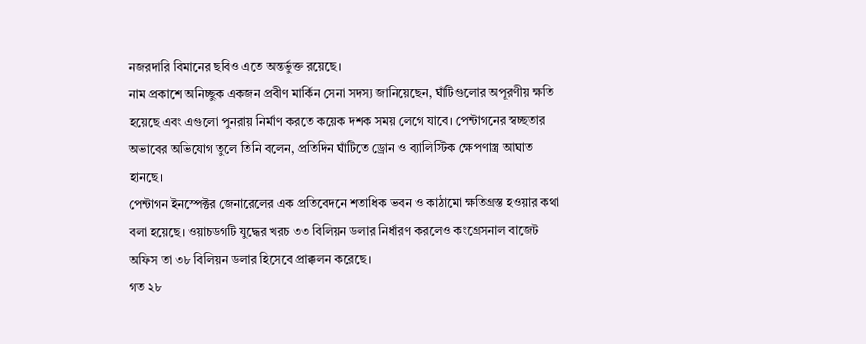নজরদারি বিমানের ছবিও এতে অন্তর্ভুক্ত রয়েছে।
নাম প্রকাশে অনিচ্ছুক একজন প্রবীণ মার্কিন সেনা সদস্য জানিয়েছেন, ঘাঁটিগুলোর অপূরণীয় ক্ষতি হয়েছে এবং এগুলো পুনরায় নির্মাণ করতে কয়েক দশক সময় লেগে যাবে। পেন্টাগনের স্বচ্ছতার অভাবের অভিযোগ তুলে তিনি বলেন, প্রতিদিন ঘাঁটিতে ড্রোন ও ব্যালিস্টিক ক্ষেপণাস্ত্র আঘাত হানছে।
পেন্টাগন ইনস্পেক্টর জেনারেলের এক প্রতিবেদনে শতাধিক ভবন ও কাঠামো ক্ষতিগ্রস্ত হওয়ার কথা বলা হয়েছে। ওয়াচডগটি যুদ্ধের খরচ ৩৩ বিলিয়ন ডলার নির্ধারণ করলেও কংগ্রেসনাল বাজেট অফিস তা ৩৮ বিলিয়ন ডলার হিসেবে প্রাক্কলন করেছে।
গত ২৮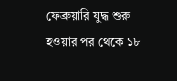ফেব্রুয়ারি যুদ্ধ শুরু হওয়ার পর থেকে ১৮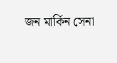জন মার্কিন সেনা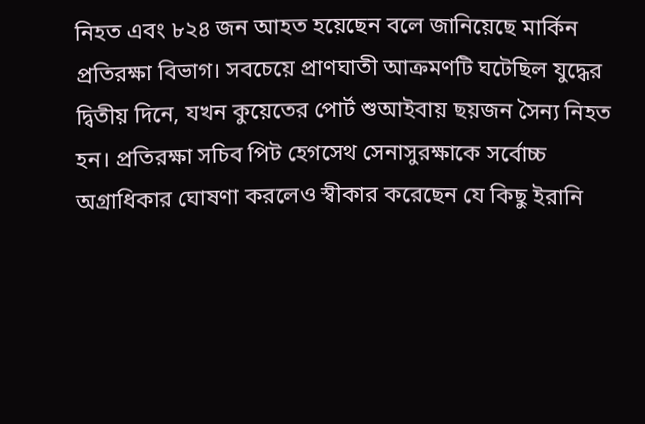নিহত এবং ৮২৪ জন আহত হয়েছেন বলে জানিয়েছে মার্কিন প্রতিরক্ষা বিভাগ। সবচেয়ে প্রাণঘাতী আক্রমণটি ঘটেছিল যুদ্ধের দ্বিতীয় দিনে, যখন কুয়েতের পোর্ট শুআইবায় ছয়জন সৈন্য নিহত হন। প্রতিরক্ষা সচিব পিট হেগসেথ সেনাসুরক্ষাকে সর্বোচ্চ অগ্রাধিকার ঘোষণা করলেও স্বীকার করেছেন যে কিছু ইরানি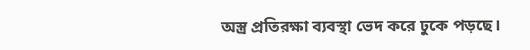অস্ত্র প্রতিরক্ষা ব্যবস্থা ভেদ করে ঢুকে পড়ছে।